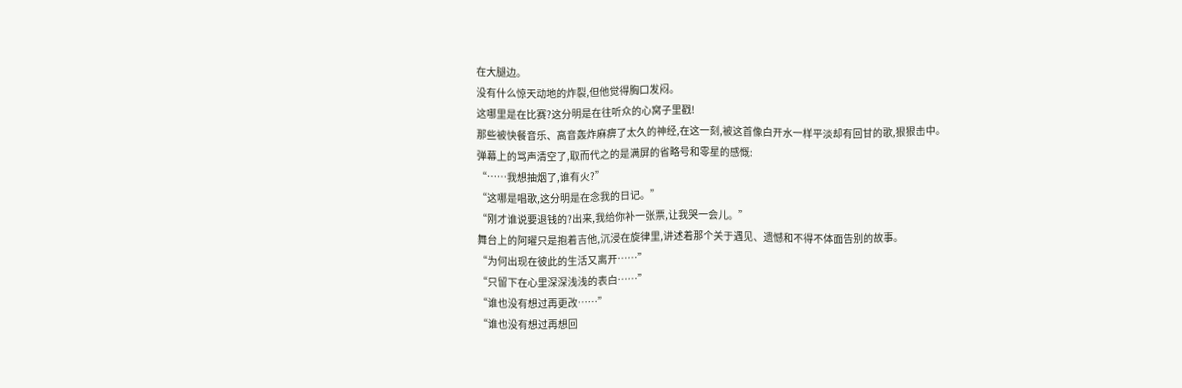在大腿边。
没有什么惊天动地的炸裂,但他觉得胸口发闷。
这哪里是在比赛?这分明是在往听众的心窝子里戳!
那些被快餐音乐、高音轰炸麻痹了太久的神经,在这一刻,被这首像白开水一样平淡却有回甘的歌,狠狠击中。
弹幕上的骂声清空了,取而代之的是满屏的省略号和零星的感慨:
“……我想抽烟了,谁有火?”
“这哪是唱歌,这分明是在念我的日记。”
“刚才谁说要退钱的?出来,我给你补一张票,让我哭一会儿。”
舞台上的阿曜只是抱着吉他,沉浸在旋律里,讲述着那个关于遇见、遗憾和不得不体面告别的故事。
“为何出现在彼此的生活又离开……”
“只留下在心里深深浅浅的表白……”
“谁也没有想过再更改……”
“谁也没有想过再想回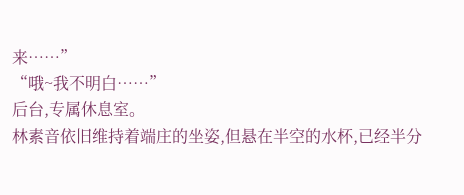来……”
“哦~我不明白……”
后台,专属休息室。
林素音依旧维持着端庄的坐姿,但悬在半空的水杯,已经半分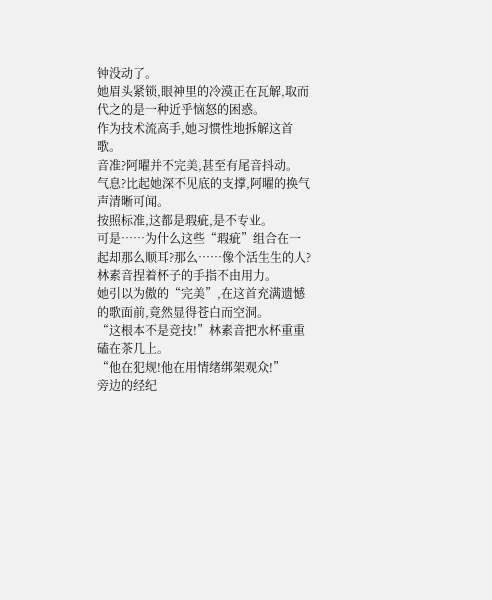钟没动了。
她眉头紧锁,眼神里的冷漠正在瓦解,取而代之的是一种近乎恼怒的困惑。
作为技术流高手,她习惯性地拆解这首歌。
音准?阿曜并不完美,甚至有尾音抖动。
气息?比起她深不见底的支撑,阿曜的换气声清晰可闻。
按照标准,这都是瑕疵,是不专业。
可是……为什么这些“瑕疵”组合在一起却那么顺耳?那么……像个活生生的人?
林素音捏着杯子的手指不由用力。
她引以为傲的“完美”,在这首充满遗憾的歌面前,竟然显得苍白而空洞。
“这根本不是竞技!”林素音把水杯重重磕在茶几上。
“他在犯规!他在用情绪绑架观众!”
旁边的经纪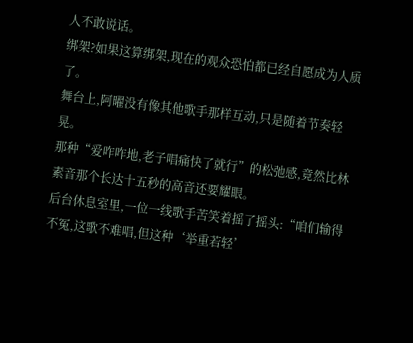人不敢说话。
绑架?如果这算绑架,现在的观众恐怕都已经自愿成为人质了。
舞台上,阿曜没有像其他歌手那样互动,只是随着节奏轻晃。
那种“爱咋咋地,老子唱痛快了就行”的松弛感,竟然比林素音那个长达十五秒的高音还要耀眼。
后台休息室里,一位一线歌手苦笑着摇了摇头:“咱们输得不冤,这歌不难唱,但这种‘举重若轻’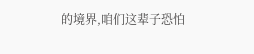的境界,咱们这辈子恐怕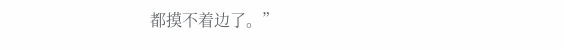都摸不着边了。”